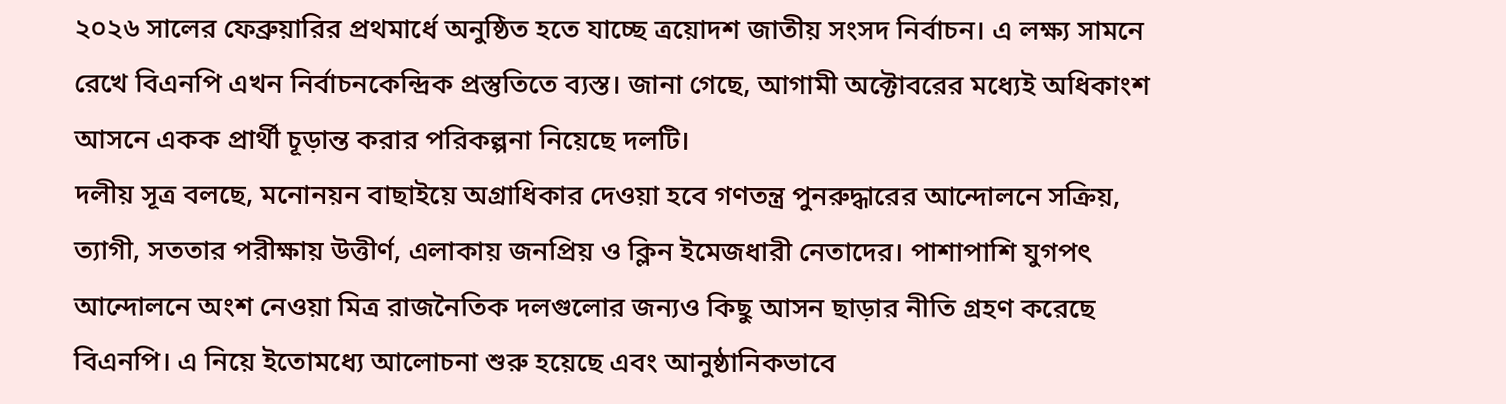২০২৬ সালের ফেব্রুয়ারির প্রথমার্ধে অনুষ্ঠিত হতে যাচ্ছে ত্রয়োদশ জাতীয় সংসদ নির্বাচন। এ লক্ষ্য সামনে রেখে বিএনপি এখন নির্বাচনকেন্দ্রিক প্রস্তুতিতে ব্যস্ত। জানা গেছে, আগামী অক্টোবরের মধ্যেই অধিকাংশ আসনে একক প্রার্থী চূড়ান্ত করার পরিকল্পনা নিয়েছে দলটি।
দলীয় সূত্র বলছে, মনোনয়ন বাছাইয়ে অগ্রাধিকার দেওয়া হবে গণতন্ত্র পুনরুদ্ধারের আন্দোলনে সক্রিয়, ত্যাগী, সততার পরীক্ষায় উত্তীর্ণ, এলাকায় জনপ্রিয় ও ক্লিন ইমেজধারী নেতাদের। পাশাপাশি যুগপৎ আন্দোলনে অংশ নেওয়া মিত্র রাজনৈতিক দলগুলোর জন্যও কিছু আসন ছাড়ার নীতি গ্রহণ করেছে বিএনপি। এ নিয়ে ইতোমধ্যে আলোচনা শুরু হয়েছে এবং আনুষ্ঠানিকভাবে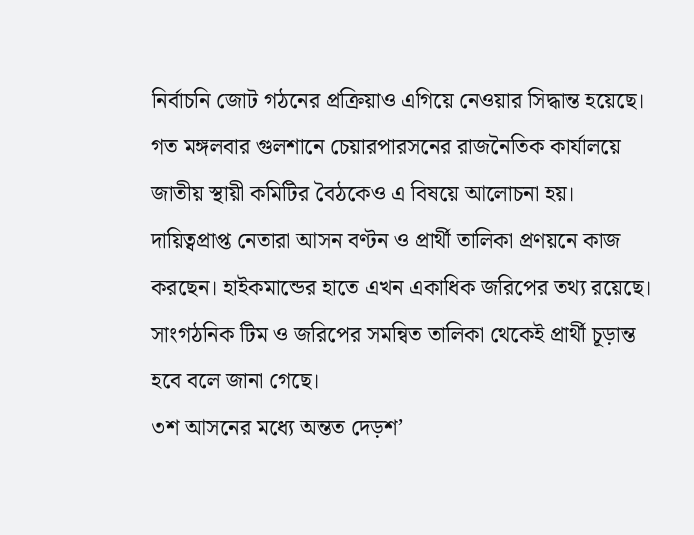নির্বাচনি জোট গঠনের প্রক্রিয়াও এগিয়ে নেওয়ার সিদ্ধান্ত হয়েছে।
গত মঙ্গলবার গুলশানে চেয়ারপারসনের রাজনৈতিক কার্যালয়ে জাতীয় স্থায়ী কমিটির বৈঠকেও এ বিষয়ে আলোচনা হয়। দায়িত্বপ্রাপ্ত নেতারা আসন বণ্টন ও প্রার্থী তালিকা প্রণয়নে কাজ করছেন। হাইকমান্ডের হাতে এখন একাধিক জরিপের তথ্য রয়েছে। সাংগঠনিক টিম ও জরিপের সমন্বিত তালিকা থেকেই প্রার্থী চূড়ান্ত হবে বলে জানা গেছে।
৩শ আসনের মধ্যে অন্তত দেড়শ’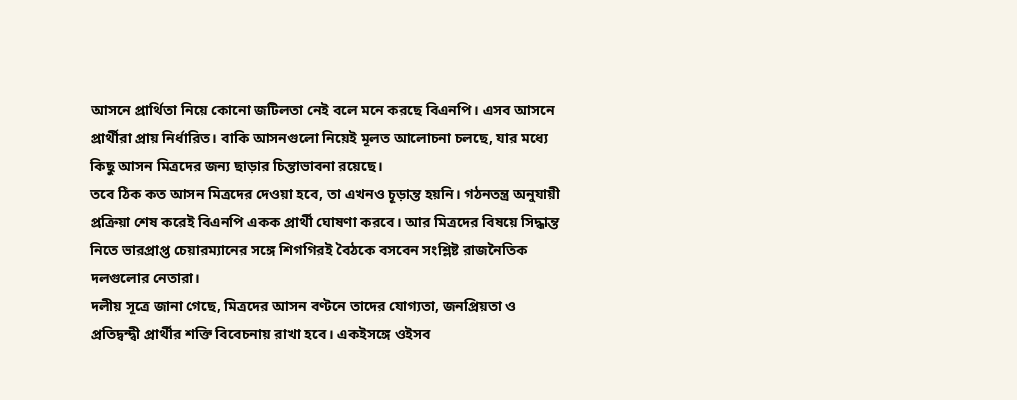আসনে প্রার্থিতা নিয়ে কোনো জটিলতা নেই বলে মনে করছে বিএনপি। এসব আসনে প্রার্থীরা প্রায় নির্ধারিত। বাকি আসনগুলো নিয়েই মূলত আলোচনা চলছে, যার মধ্যে কিছু আসন মিত্রদের জন্য ছাড়ার চিন্তাভাবনা রয়েছে।
তবে ঠিক কত আসন মিত্রদের দেওয়া হবে, তা এখনও চূড়ান্ত হয়নি। গঠনতন্ত্র অনুযায়ী প্রক্রিয়া শেষ করেই বিএনপি একক প্রার্থী ঘোষণা করবে। আর মিত্রদের বিষয়ে সিদ্ধান্ত নিতে ভারপ্রাপ্ত চেয়ারম্যানের সঙ্গে শিগগিরই বৈঠকে বসবেন সংশ্লিষ্ট রাজনৈতিক দলগুলোর নেতারা।
দলীয় সূত্রে জানা গেছে, মিত্রদের আসন বণ্টনে তাদের যোগ্যতা, জনপ্রিয়তা ও প্রতিদ্বন্দ্বী প্রার্থীর শক্তি বিবেচনায় রাখা হবে। একইসঙ্গে ওইসব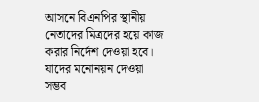আসনে বিএনপির স্থানীয় নেতাদের মিত্রদের হয়ে কাজ করার নির্দেশ দেওয়া হবে। যাদের মনোনয়ন দেওয়া সম্ভব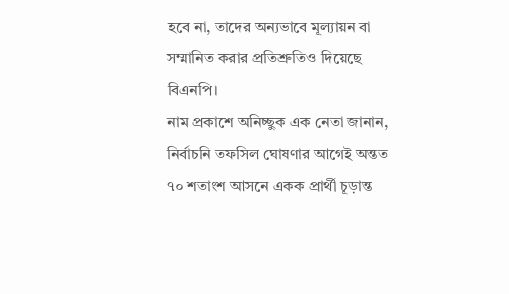হবে না, তাদের অন্যভাবে মূল্যায়ন বা সম্মানিত করার প্রতিশ্রুতিও দিয়েছে বিএনপি।
নাম প্রকাশে অনিচ্ছুক এক নেতা জানান, নির্বাচনি তফসিল ঘোষণার আগেই অন্তত ৭০ শতাংশ আসনে একক প্রার্থী চূড়ান্ত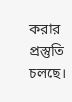করার প্রস্তুতি চলছে।